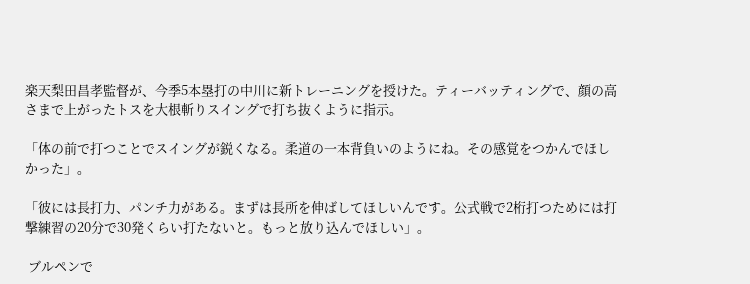楽天梨田昌孝監督が、今季5本塁打の中川に新トレーニングを授けた。ティーバッティングで、顔の高さまで上がったトスを大根斬りスイングで打ち抜くように指示。

「体の前で打つことでスイングが鋭くなる。柔道の一本背負いのようにね。その感覚をつかんでほしかった」。

「彼には長打力、パンチ力がある。まずは長所を伸ばしてほしいんです。公式戦で2桁打つためには打撃練習の20分で30発くらい打たないと。もっと放り込んでほしい」。

 ブルペンで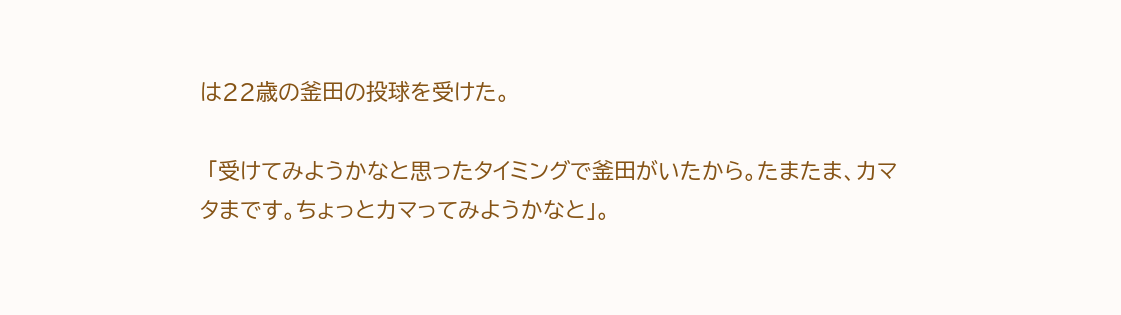は22歳の釜田の投球を受けた。

 「受けてみようかなと思ったタイミングで釜田がいたから。たまたま、カマタまです。ちょっとカマってみようかなと」。